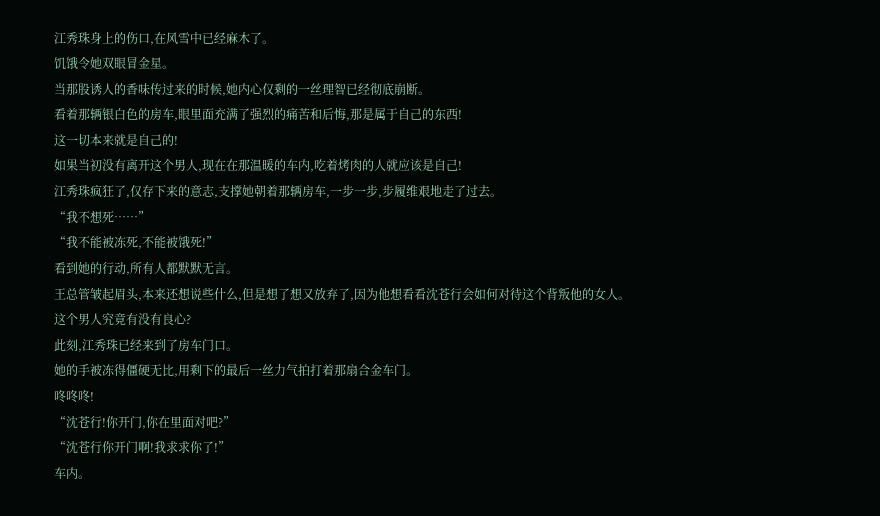江秀珠身上的伤口,在风雪中已经麻木了。
饥饿令她双眼冒金星。
当那股诱人的香味传过来的时候,她内心仅剩的一丝理智已经彻底崩断。
看着那辆银白色的房车,眼里面充满了强烈的痛苦和后悔,那是属于自己的东西!
这一切本来就是自己的!
如果当初没有离开这个男人,现在在那温暖的车内,吃着烤肉的人就应该是自己!
江秀珠疯狂了,仅存下来的意志,支撑她朝着那辆房车,一步一步,步履维艰地走了过去。
“我不想死……”
“我不能被冻死,不能被饿死!”
看到她的行动,所有人都默默无言。
王总管皱起眉头,本来还想说些什么,但是想了想又放弃了,因为他想看看沈苍行会如何对待这个背叛他的女人。
这个男人究竟有没有良心?
此刻,江秀珠已经来到了房车门口。
她的手被冻得僵硬无比,用剩下的最后一丝力气拍打着那扇合金车门。
咚咚咚!
“沈苍行!你开门,你在里面对吧?”
“沈苍行你开门啊!我求求你了!”
车内。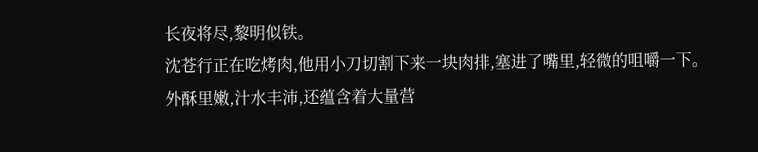长夜将尽,黎明似铁。
沈苍行正在吃烤肉,他用小刀切割下来一块肉排,塞进了嘴里,轻微的咀嚼一下。
外酥里嫩,汁水丰沛,还蕴含着大量营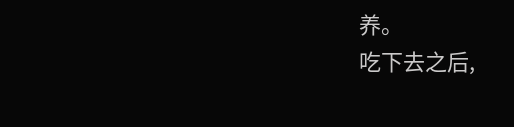养。
吃下去之后,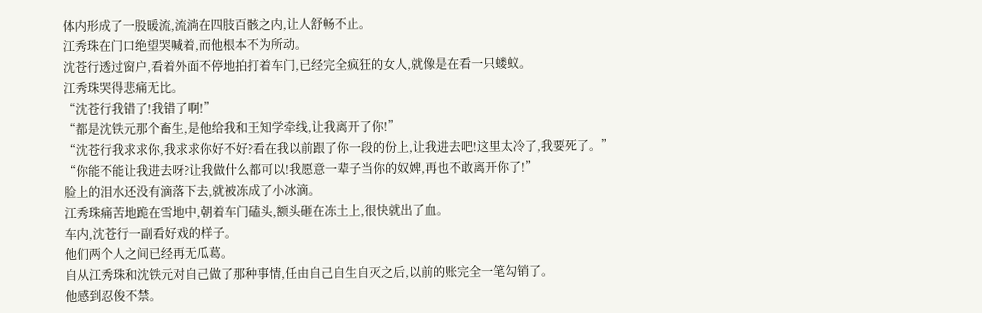体内形成了一股暖流,流淌在四肢百骸之内,让人舒畅不止。
江秀珠在门口绝望哭喊着,而他根本不为所动。
沈苍行透过窗户,看着外面不停地拍打着车门,已经完全疯狂的女人,就像是在看一只蝼蚁。
江秀珠哭得悲痛无比。
“沈苍行我错了!我错了啊!”
“都是沈铁元那个畜生,是他给我和王知学牵线,让我离开了你!”
“沈苍行我求求你,我求求你好不好?看在我以前跟了你一段的份上,让我进去吧!这里太冷了,我要死了。”
“你能不能让我进去呀?让我做什么都可以!我愿意一辈子当你的奴婢,再也不敢离开你了!”
脸上的泪水还没有滴落下去,就被冻成了小冰滴。
江秀珠痛苦地跪在雪地中,朝着车门磕头,额头砸在冻土上,很快就出了血。
车内,沈苍行一副看好戏的样子。
他们两个人之间已经再无瓜葛。
自从江秀珠和沈铁元对自己做了那种事情,任由自己自生自灭之后,以前的账完全一笔勾销了。
他感到忍俊不禁。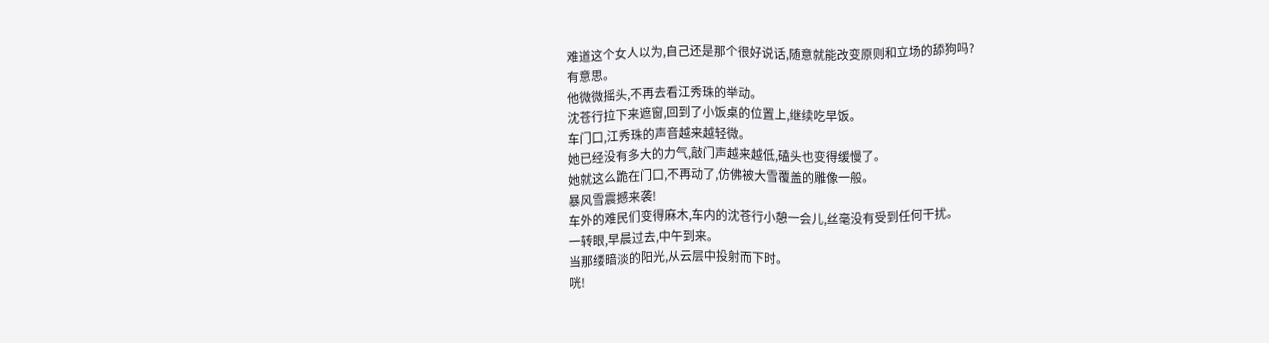难道这个女人以为,自己还是那个很好说话,随意就能改变原则和立场的舔狗吗?
有意思。
他微微摇头,不再去看江秀珠的举动。
沈苍行拉下来遮窗,回到了小饭桌的位置上,继续吃早饭。
车门口,江秀珠的声音越来越轻微。
她已经没有多大的力气,敲门声越来越低,磕头也变得缓慢了。
她就这么跪在门口,不再动了,仿佛被大雪覆盖的雕像一般。
暴风雪震撼来袭!
车外的难民们变得麻木,车内的沈苍行小憩一会儿,丝毫没有受到任何干扰。
一转眼,早晨过去,中午到来。
当那缕暗淡的阳光,从云层中投射而下时。
咣!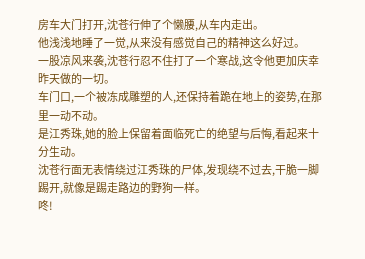房车大门打开,沈苍行伸了个懒腰,从车内走出。
他浅浅地睡了一觉,从来没有感觉自己的精神这么好过。
一股凉风来袭,沈苍行忍不住打了一个寒战,这令他更加庆幸昨天做的一切。
车门口,一个被冻成雕塑的人,还保持着跪在地上的姿势,在那里一动不动。
是江秀珠,她的脸上保留着面临死亡的绝望与后悔,看起来十分生动。
沈苍行面无表情绕过江秀珠的尸体,发现绕不过去,干脆一脚踢开,就像是踢走路边的野狗一样。
咚!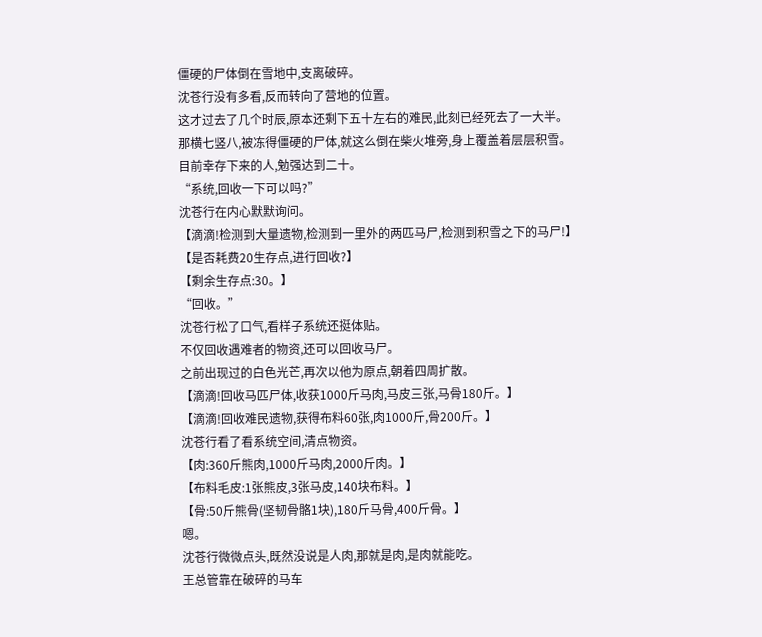僵硬的尸体倒在雪地中,支离破碎。
沈苍行没有多看,反而转向了营地的位置。
这才过去了几个时辰,原本还剩下五十左右的难民,此刻已经死去了一大半。
那横七竖八,被冻得僵硬的尸体,就这么倒在柴火堆旁,身上覆盖着层层积雪。
目前幸存下来的人,勉强达到二十。
“系统,回收一下可以吗?”
沈苍行在内心默默询问。
【滴滴!检测到大量遗物,检测到一里外的两匹马尸,检测到积雪之下的马尸!】
【是否耗费20生存点,进行回收?】
【剩余生存点:30。】
“回收。”
沈苍行松了口气,看样子系统还挺体贴。
不仅回收遇难者的物资,还可以回收马尸。
之前出现过的白色光芒,再次以他为原点,朝着四周扩散。
【滴滴!回收马匹尸体,收获1000斤马肉,马皮三张,马骨180斤。】
【滴滴!回收难民遗物,获得布料60张,肉1000斤,骨200斤。】
沈苍行看了看系统空间,清点物资。
【肉:360斤熊肉,1000斤马肉,2000斤肉。】
【布料毛皮:1张熊皮,3张马皮,140块布料。】
【骨:50斤熊骨(坚韧骨骼1块),180斤马骨,400斤骨。】
嗯。
沈苍行微微点头,既然没说是人肉,那就是肉,是肉就能吃。
王总管靠在破碎的马车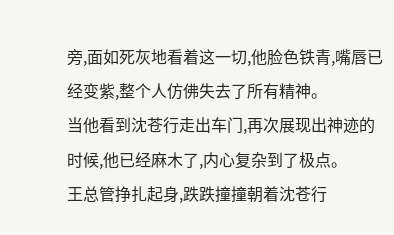旁,面如死灰地看着这一切,他脸色铁青,嘴唇已经变紫,整个人仿佛失去了所有精神。
当他看到沈苍行走出车门,再次展现出神迹的时候,他已经麻木了,内心复杂到了极点。
王总管挣扎起身,跌跌撞撞朝着沈苍行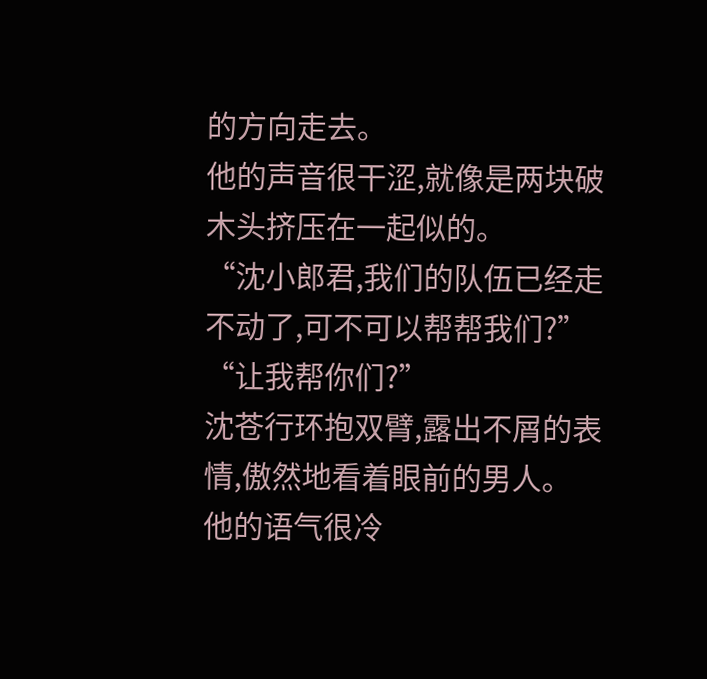的方向走去。
他的声音很干涩,就像是两块破木头挤压在一起似的。
“沈小郎君,我们的队伍已经走不动了,可不可以帮帮我们?”
“让我帮你们?”
沈苍行环抱双臂,露出不屑的表情,傲然地看着眼前的男人。
他的语气很冷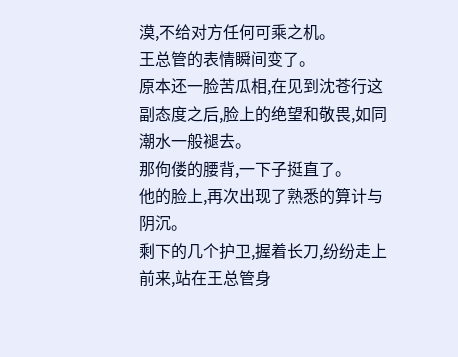漠,不给对方任何可乘之机。
王总管的表情瞬间变了。
原本还一脸苦瓜相,在见到沈苍行这副态度之后,脸上的绝望和敬畏,如同潮水一般褪去。
那佝偻的腰背,一下子挺直了。
他的脸上,再次出现了熟悉的算计与阴沉。
剩下的几个护卫,握着长刀,纷纷走上前来,站在王总管身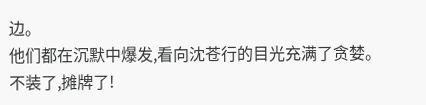边。
他们都在沉默中爆发,看向沈苍行的目光充满了贪婪。
不装了,摊牌了!